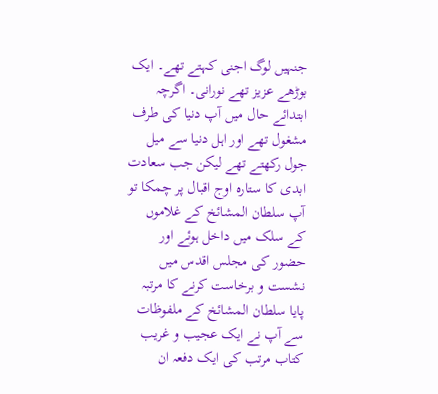جنہیں لوگ اجنی کہتے تھے۔ ایک بوڑھے عزیز تھے نورانی۔ اگرچہ ابتدائے حال میں آپ دنیا کی طرف مشغول تھے اور اہل دنیا سے میل جول رکھتے تھے لیکن جب سعادت ابدی کا ستارہ اوج اقبال پر چمکا تو آپ سلطان المشائخ کے غلاموں کے سلک میں داخل ہوئے اور حضور کی مجلس اقدس میں نشست و برخاست کرنے کا مرتبہ پایا سلطان المشائخ کے ملفوظات سے آپ نے ایک عجیب و غریب کتاب مرتب کی ایک دفعہ ان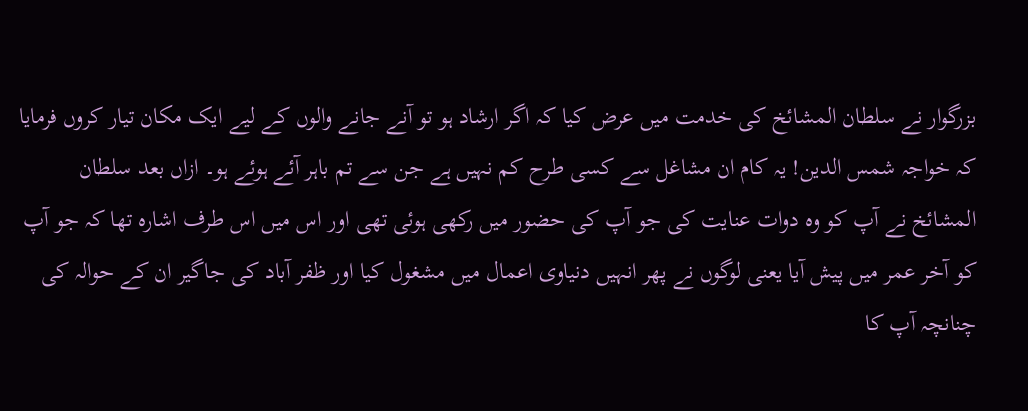بزرگوار نے سلطان المشائخ کی خدمت میں عرض کیا کہ اگر ارشاد ہو تو آنے جانے والوں کے لیے ایک مکان تیار کروں فرمایا کہ خواجہ شمس الدین! یہ کام ان مشاغل سے کسی طرح کم نہیں ہے جن سے تم باہر آئے ہوئے ہو۔ ازاں بعد سلطان المشائخ نے آپ کو وہ دوات عنایت کی جو آپ کی حضور میں رکھی ہوئی تھی اور اس میں اس طرف اشارہ تھا کہ جو آپ کو آخر عمر میں پیش آیا یعنی لوگوں نے پھر انہیں دنیاوی اعمال میں مشغول کیا اور ظفر آباد کی جاگیر ان کے حوالہ کی چنانچہ آپ کا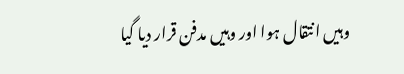وہیں انتقال ہوا اور وہیں مدفن قرار دیا گیا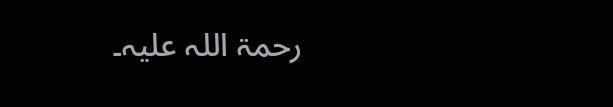رحمۃ اللہ علیہ۔